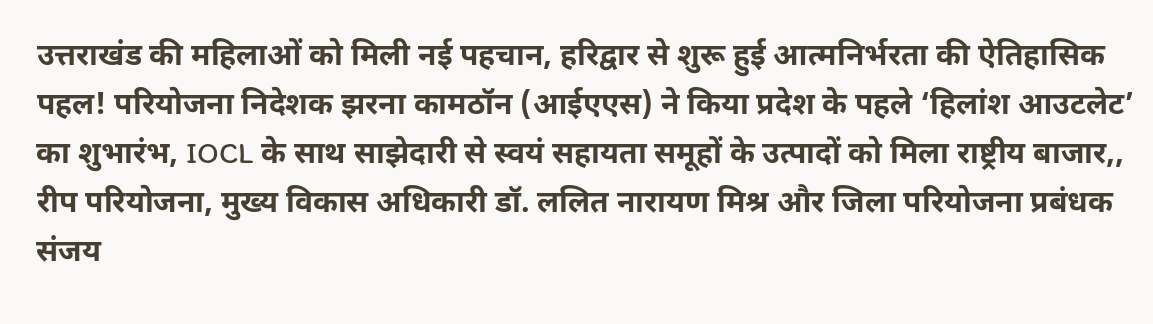उत्तराखंड की महिलाओं को मिली नई पहचान, हरिद्वार से शुरू हुई आत्मनिर्भरता की ऐतिहासिक पहल! परियोजना निदेशक झरना कामठॉन (आईएएस) ने किया प्रदेश के पहले ‘हिलांश आउटलेट’ का शुभारंभ, IOCL के साथ साझेदारी से स्वयं सहायता समूहों के उत्पादों को मिला राष्ट्रीय बाजार,, रीप परियोजना, मुख्य विकास अधिकारी डॉ. ललित नारायण मिश्र और जिला परियोजना प्रबंधक संजय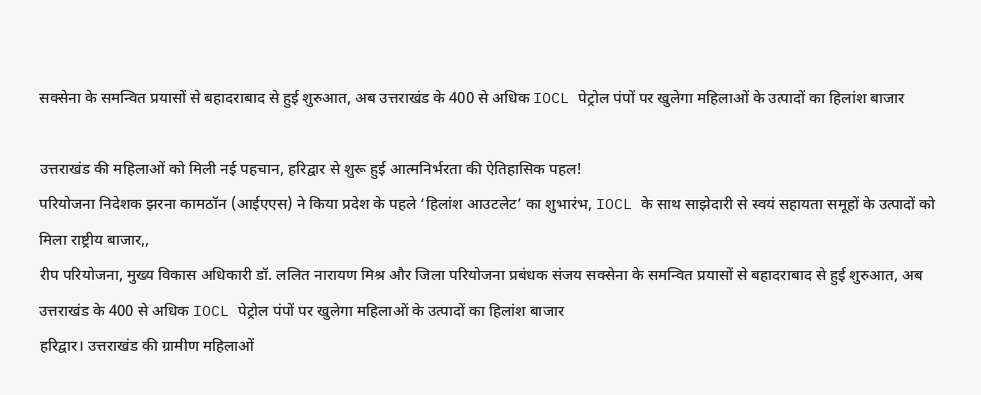सक्सेना के समन्वित प्रयासों से बहादराबाद से हुई शुरुआत, अब उत्तराखंड के 400 से अधिक IOCL पेट्रोल पंपों पर खुलेगा महिलाओं के उत्पादों का हिलांश बाजार

उत्तराखंड की महिलाओं को मिली नई पहचान, हरिद्वार से शुरू हुई आत्मनिर्भरता की ऐतिहासिक पहल!
परियोजना निदेशक झरना कामठॉन (आईएएस) ने किया प्रदेश के पहले ‘हिलांश आउटलेट’ का शुभारंभ, IOCL के साथ साझेदारी से स्वयं सहायता समूहों के उत्पादों को मिला राष्ट्रीय बाजार,,
रीप परियोजना, मुख्य विकास अधिकारी डॉ. ललित नारायण मिश्र और जिला परियोजना प्रबंधक संजय सक्सेना के समन्वित प्रयासों से बहादराबाद से हुई शुरुआत, अब उत्तराखंड के 400 से अधिक IOCL पेट्रोल पंपों पर खुलेगा महिलाओं के उत्पादों का हिलांश बाजार
हरिद्वार। उत्तराखंड की ग्रामीण महिलाओं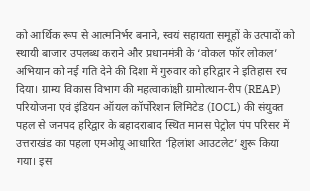को आर्थिक रूप से आत्मनिर्भर बनाने, स्वयं सहायता समूहों के उत्पादों को स्थायी बाजार उपलब्ध कराने और प्रधानमंत्री के ‘वोकल फॉर लोकल’ अभियान को नई गति देने की दिशा में गुरुवार को हरिद्वार ने इतिहास रच दिया। ग्राम्य विकास विभाग की महत्वाकांक्षी ग्रामोत्थान-रीप (REAP) परियोजना एवं इंडियन ऑयल कॉर्पोरेशन लिमिटेड (IOCL) की संयुक्त पहल से जनपद हरिद्वार के बहादराबाद स्थित मानस पेट्रोल पंप परिसर में उत्तराखंड का पहला एमओयू आधारित ‘हिलांश आउटलेट’ शुरू किया गया। इस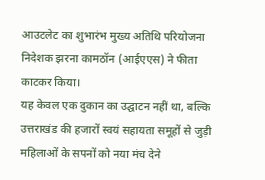आउटलेट का शुभारंभ मुख्य अतिथि परियोजना निदेशक झरना कामठॉन (आईएएस) ने फीता काटकर किया।
यह केवल एक दुकान का उद्घाटन नहीं था, बल्कि उत्तराखंड की हजारों स्वयं सहायता समूहों से जुड़ी महिलाओं के सपनों को नया मंच देने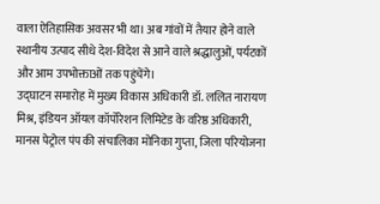वाला ऐतिहासिक अवसर भी था। अब गांवों में तैयार होने वाले स्थानीय उत्पाद सीधे देश-विदेश से आने वाले श्रद्धालुओं, पर्यटकों और आम उपभोक्ताओं तक पहुंचेंगे।
उद्घाटन समारोह में मुख्य विकास अधिकारी डॉ. ललित नारायण मिश्र, इंडियन ऑयल कॉर्पोरेशन लिमिटेड के वरिष्ठ अधिकारी, मानस पेट्रोल पंप की संचालिका मोनिका गुप्ता, जिला परियोजना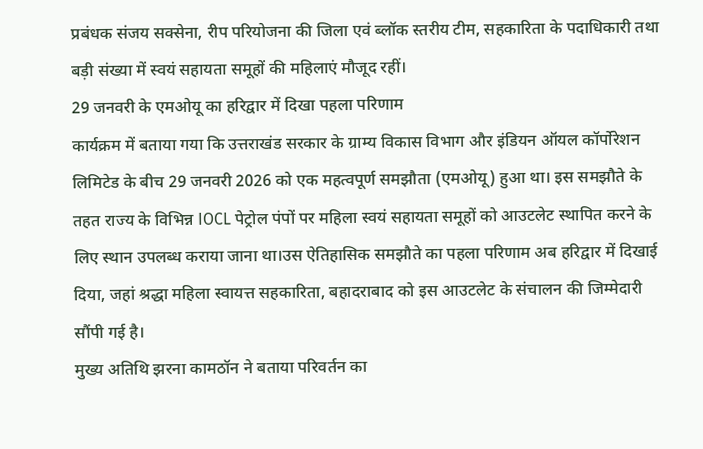प्रबंधक संजय सक्सेना, रीप परियोजना की जिला एवं ब्लॉक स्तरीय टीम, सहकारिता के पदाधिकारी तथा बड़ी संख्या में स्वयं सहायता समूहों की महिलाएं मौजूद रहीं।
29 जनवरी के एमओयू का हरिद्वार में दिखा पहला परिणाम
कार्यक्रम में बताया गया कि उत्तराखंड सरकार के ग्राम्य विकास विभाग और इंडियन ऑयल कॉर्पोरेशन लिमिटेड के बीच 29 जनवरी 2026 को एक महत्वपूर्ण समझौता (एमओयू) हुआ था। इस समझौते के तहत राज्य के विभिन्न IOCL पेट्रोल पंपों पर महिला स्वयं सहायता समूहों को आउटलेट स्थापित करने के लिए स्थान उपलब्ध कराया जाना था।उस ऐतिहासिक समझौते का पहला परिणाम अब हरिद्वार में दिखाई दिया, जहां श्रद्धा महिला स्वायत्त सहकारिता, बहादराबाद को इस आउटलेट के संचालन की जिम्मेदारी सौंपी गई है।
मुख्य अतिथि झरना कामठॉन ने बताया परिवर्तन का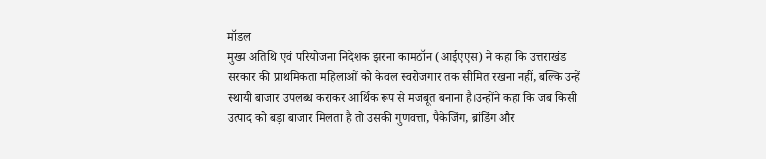मॉडल
मुख्य अतिथि एवं परियोजना निदेशक झरना कामठॉन (आईएएस) ने कहा कि उत्तराखंड सरकार की प्राथमिकता महिलाओं को केवल स्वरोजगार तक सीमित रखना नहीं, बल्कि उन्हें स्थायी बाजार उपलब्ध कराकर आर्थिक रूप से मजबूत बनाना है।उन्होंने कहा कि जब किसी उत्पाद को बड़ा बाजार मिलता है तो उसकी गुणवत्ता, पैकेजिंग, ब्रांडिंग और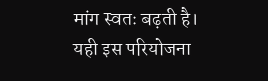मांग स्वतः बढ़ती है। यही इस परियोजना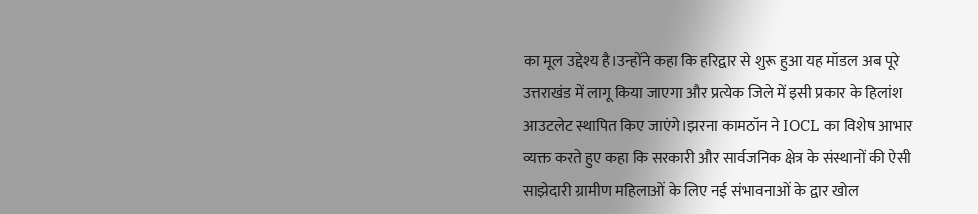का मूल उद्देश्य है।उन्होंने कहा कि हरिद्वार से शुरू हुआ यह मॉडल अब पूरे उत्तराखंड में लागू किया जाएगा और प्रत्येक जिले में इसी प्रकार के हिलांश आउटलेट स्थापित किए जाएंगे।झरना कामठॉन ने IOCL का विशेष आभार व्यक्त करते हुए कहा कि सरकारी और सार्वजनिक क्षेत्र के संस्थानों की ऐसी साझेदारी ग्रामीण महिलाओं के लिए नई संभावनाओं के द्वार खोल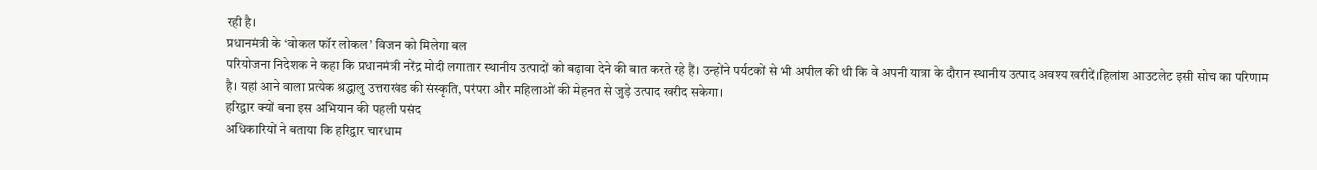रही है।
प्रधानमंत्री के ‘वोकल फॉर लोकल’ विजन को मिलेगा बल
परियोजना निदेशक ने कहा कि प्रधानमंत्री नरेंद्र मोदी लगातार स्थानीय उत्पादों को बढ़ावा देने की बात करते रहे हैं। उन्होंने पर्यटकों से भी अपील की थी कि वे अपनी यात्रा के दौरान स्थानीय उत्पाद अवश्य खरीदें।हिलांश आउटलेट इसी सोच का परिणाम है। यहां आने वाला प्रत्येक श्रद्धालु उत्तराखंड की संस्कृति, परंपरा और महिलाओं की मेहनत से जुड़े उत्पाद खरीद सकेगा।
हरिद्वार क्यों बना इस अभियान की पहली पसंद
अधिकारियों ने बताया कि हरिद्वार चारधाम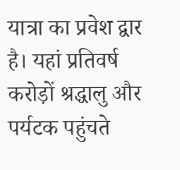यात्रा का प्रवेश द्वार है। यहां प्रतिवर्ष करोड़ों श्रद्धालु और पर्यटक पहुंचते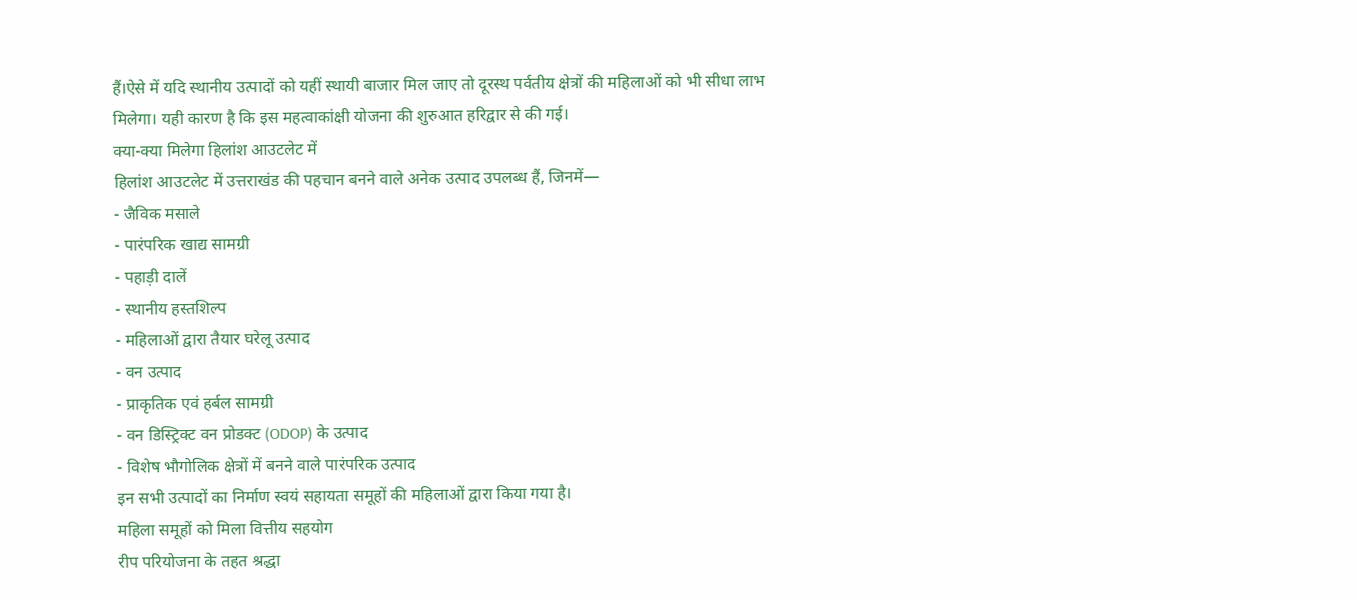हैं।ऐसे में यदि स्थानीय उत्पादों को यहीं स्थायी बाजार मिल जाए तो दूरस्थ पर्वतीय क्षेत्रों की महिलाओं को भी सीधा लाभ मिलेगा। यही कारण है कि इस महत्वाकांक्षी योजना की शुरुआत हरिद्वार से की गई।
क्या-क्या मिलेगा हिलांश आउटलेट में
हिलांश आउटलेट में उत्तराखंड की पहचान बनने वाले अनेक उत्पाद उपलब्ध हैं, जिनमें—
- जैविक मसाले
- पारंपरिक खाद्य सामग्री
- पहाड़ी दालें
- स्थानीय हस्तशिल्प
- महिलाओं द्वारा तैयार घरेलू उत्पाद
- वन उत्पाद
- प्राकृतिक एवं हर्बल सामग्री
- वन डिस्ट्रिक्ट वन प्रोडक्ट (ODOP) के उत्पाद
- विशेष भौगोलिक क्षेत्रों में बनने वाले पारंपरिक उत्पाद
इन सभी उत्पादों का निर्माण स्वयं सहायता समूहों की महिलाओं द्वारा किया गया है।
महिला समूहों को मिला वित्तीय सहयोग
रीप परियोजना के तहत श्रद्धा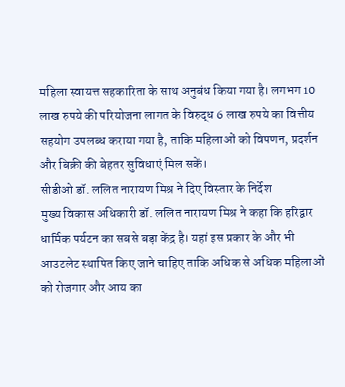महिला स्वायत्त सहकारिता के साथ अनुबंध किया गया है। लगभग 10 लाख रुपये की परियोजना लागत के विरुद्ध 6 लाख रुपये का वित्तीय सहयोग उपलब्ध कराया गया है, ताकि महिलाओं को विपणन, प्रदर्शन और बिक्री की बेहतर सुविधाएं मिल सकें।
सीडीओ डॉ. ललित नारायण मिश्र ने दिए विस्तार के निर्देश
मुख्य विकास अधिकारी डॉ. ललित नारायण मिश्र ने कहा कि हरिद्वार धार्मिक पर्यटन का सबसे बड़ा केंद्र है। यहां इस प्रकार के और भी आउटलेट स्थापित किए जाने चाहिए ताकि अधिक से अधिक महिलाओं को रोजगार और आय का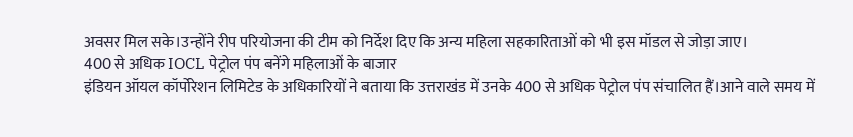अवसर मिल सके।उन्होंने रीप परियोजना की टीम को निर्देश दिए कि अन्य महिला सहकारिताओं को भी इस मॉडल से जोड़ा जाए।
400 से अधिक IOCL पेट्रोल पंप बनेंगे महिलाओं के बाजार
इंडियन ऑयल कॉर्पोरेशन लिमिटेड के अधिकारियों ने बताया कि उत्तराखंड में उनके 400 से अधिक पेट्रोल पंप संचालित हैं।आने वाले समय में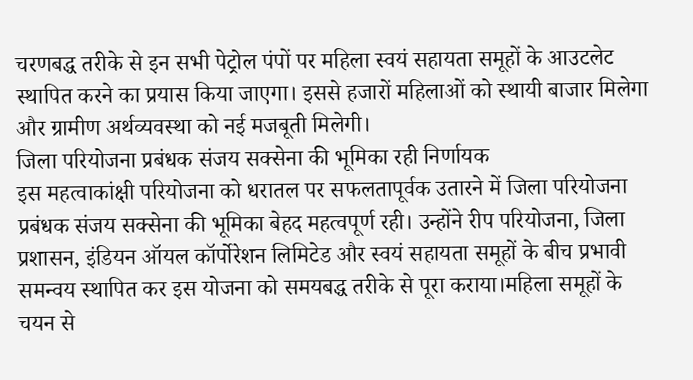चरणबद्ध तरीके से इन सभी पेट्रोल पंपों पर महिला स्वयं सहायता समूहों के आउटलेट स्थापित करने का प्रयास किया जाएगा। इससे हजारों महिलाओं को स्थायी बाजार मिलेगा और ग्रामीण अर्थव्यवस्था को नई मजबूती मिलेगी।
जिला परियोजना प्रबंधक संजय सक्सेना की भूमिका रही निर्णायक
इस महत्वाकांक्षी परियोजना को धरातल पर सफलतापूर्वक उतारने में जिला परियोजना प्रबंधक संजय सक्सेना की भूमिका बेहद महत्वपूर्ण रही। उन्होंने रीप परियोजना, जिला प्रशासन, इंडियन ऑयल कॉर्पोरेशन लिमिटेड और स्वयं सहायता समूहों के बीच प्रभावी समन्वय स्थापित कर इस योजना को समयबद्ध तरीके से पूरा कराया।महिला समूहों के चयन से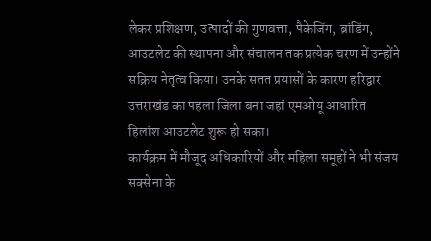लेकर प्रशिक्षण, उत्पादों की गुणवत्ता, पैकेजिंग, ब्रांडिंग, आउटलेट की स्थापना और संचालन तक प्रत्येक चरण में उन्होंने सक्रिय नेतृत्व किया। उनके सतत प्रयासों के कारण हरिद्वार उत्तराखंड का पहला जिला बना जहां एमओयू आधारित हिलांश आउटलेट शुरू हो सका।
कार्यक्रम में मौजूद अधिकारियों और महिला समूहों ने भी संजय सक्सेना के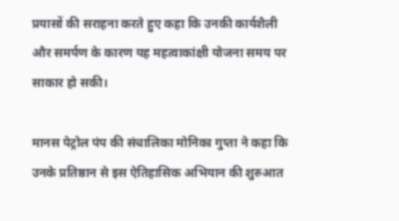प्रयासों की सराहना करते हुए कहा कि उनकी कार्यशैली और समर्पण के कारण यह महत्वाकांक्षी योजना समय पर साकार हो सकी।

मानस पेट्रोल पंप की संचालिका मोनिका गुप्ता ने कहा कि उनके प्रतिष्ठान से इस ऐतिहासिक अभियान की शुरुआत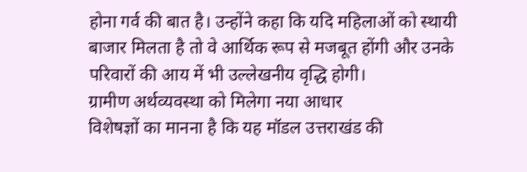होना गर्व की बात है। उन्होंने कहा कि यदि महिलाओं को स्थायी बाजार मिलता है तो वे आर्थिक रूप से मजबूत होंगी और उनके परिवारों की आय में भी उल्लेखनीय वृद्धि होगी।
ग्रामीण अर्थव्यवस्था को मिलेगा नया आधार
विशेषज्ञों का मानना है कि यह मॉडल उत्तराखंड की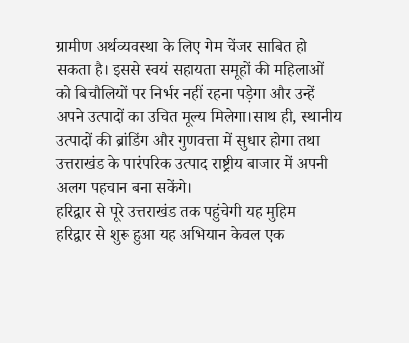ग्रामीण अर्थव्यवस्था के लिए गेम चेंजर साबित हो सकता है। इससे स्वयं सहायता समूहों की महिलाओं को बिचौलियों पर निर्भर नहीं रहना पड़ेगा और उन्हें अपने उत्पादों का उचित मूल्य मिलेगा।साथ ही, स्थानीय उत्पादों की ब्रांडिंग और गुणवत्ता में सुधार होगा तथा उत्तराखंड के पारंपरिक उत्पाद राष्ट्रीय बाजार में अपनी अलग पहचान बना सकेंगे।
हरिद्वार से पूरे उत्तराखंड तक पहुंचेगी यह मुहिम
हरिद्वार से शुरू हुआ यह अभियान केवल एक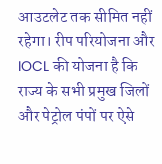आउटलेट तक सीमित नहीं रहेगा। रीप परियोजना और IOCL की योजना है कि राज्य के सभी प्रमुख जिलों और पेट्रोल पंपों पर ऐसे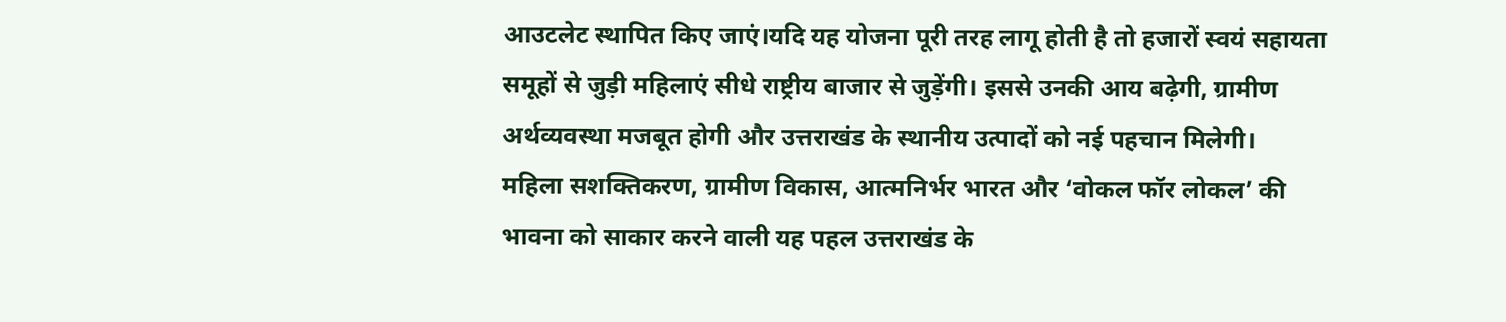आउटलेट स्थापित किए जाएं।यदि यह योजना पूरी तरह लागू होती है तो हजारों स्वयं सहायता समूहों से जुड़ी महिलाएं सीधे राष्ट्रीय बाजार से जुड़ेंगी। इससे उनकी आय बढ़ेगी, ग्रामीण अर्थव्यवस्था मजबूत होगी और उत्तराखंड के स्थानीय उत्पादों को नई पहचान मिलेगी।
महिला सशक्तिकरण, ग्रामीण विकास, आत्मनिर्भर भारत और ‘वोकल फॉर लोकल’ की भावना को साकार करने वाली यह पहल उत्तराखंड के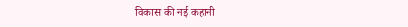विकास की नई कहानी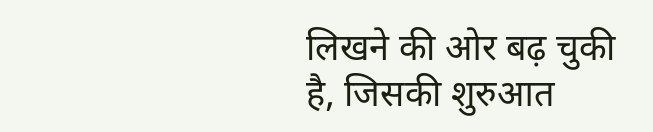लिखने की ओर बढ़ चुकी है, जिसकी शुरुआत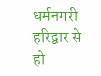धर्मनगरी हरिद्वार से हो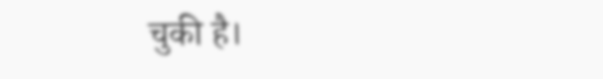चुकी है।